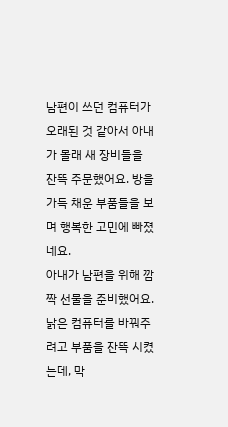남편이 쓰던 컴퓨터가 오래된 것 같아서 아내가 몰래 새 장비들을 잔뜩 주문했어요. 방을 가득 채운 부품들을 보며 행복한 고민에 빠졌네요.
아내가 남편을 위해 깜짝 선물을 준비했어요. 낡은 컴퓨터를 바꿔주려고 부품을 잔뜩 시켰는데, 막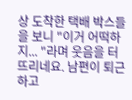상 도착한 택배 박스들을 보니 "이거 어떡하지... "라며 웃음을 터뜨리네요. 남편이 퇴근하고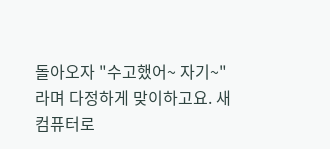돌아오자 "수고했어~ 자기~"라며 다정하게 맞이하고요. 새 컴퓨터로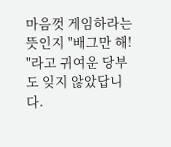마음껏 게임하라는 뜻인지 "배그만 해! "라고 귀여운 당부도 잊지 않았답니다.